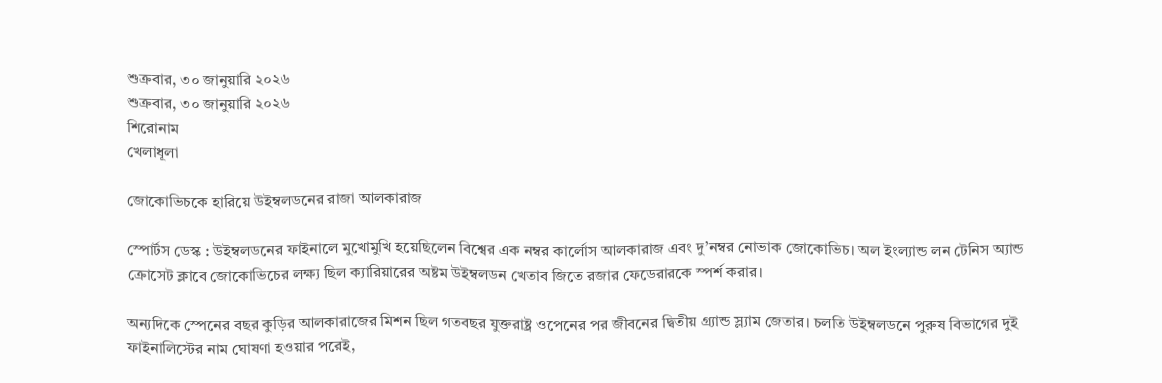শুক্রবার, ৩০ জানুয়ারি ২০২৬
শুক্রবার, ৩০ জানুয়ারি ২০২৬
শিরোনাম
খেলাধূলা

জোকোভিচকে হারিয়ে উইম্বলডনের রাজা আলকারাজ

স্পোর্টস ডেস্ক : উইম্বলডনের ফাইনালে মুখোমুখি হয়েছিলেন বিশ্বের এক নম্বর কার্লোস আলকারাজ এবং দু’নম্বর নোভাক জোকোভিচ। অল ইংল্যান্ড লন টেনিস অ্যান্ড ক্রোসেট ক্লাবে জোকোভিচের লক্ষ্য ছিল ক্যারিয়ারের অষ্টম উইম্বলডন খেতাব জিতে রজার ফেডেরারকে স্পর্শ করার।

অন্যদিকে স্পেনের বছর কুড়ির আলকারাজের মিশন ছিল গতবছর যুক্তরাষ্ট্র ওপেনের পর জীবনের দ্বিতীয় গ্র্যান্ড স্ল্যাম জেতার। চলতি উইম্বলডনে পুরুষ বিভাগের দুই ফাইনালিস্টের নাম ঘোষণা হওয়ার পরেই,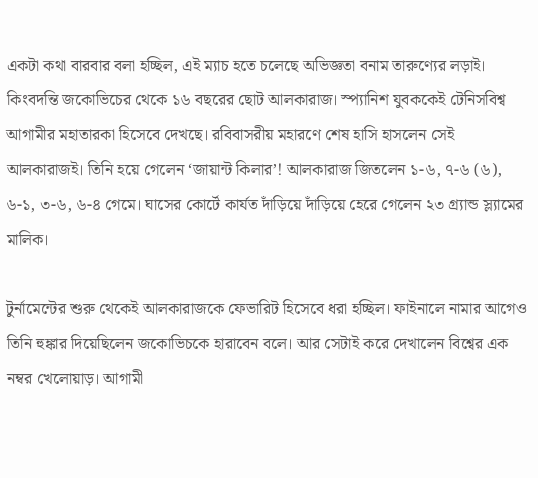একটা কথা বারবার বলা হচ্ছিল, এই ম্যাচ হতে চলেছে অভিজ্ঞতা বনাম তারুণ্যের লড়াই। কিংবদন্তি জকোভিচের থেকে ১৬ বছরের ছোট আলকারাজ। স্প্যানিশ যুবককেই টেনিসবিশ্ব আগামীর মহাতারকা হিসেবে দেখছে। রবিবাসরীয় মহারণে শেষ হাসি হাসলেন সেই আলকারাজই। তিনি হয়ে গেলেন ‘জায়ান্ট কিলার’! আলকারাজ জিতলেন ১-৬, ৭-৬ (৬), ৬-১, ৩-৬, ৬-৪ গেমে। ঘাসের কোর্টে কার্যত দাঁড়িয়ে দাঁড়িয়ে হেরে গেলেন ২৩ গ্র্যান্ড স্ল্যামের মালিক।

টুর্নামেন্টের শুরু থেকেই আলকারাজকে ফেভারিট হিসেবে ধরা হচ্ছিল। ফাইনালে নামার আগেও তিনি হুঙ্কার দিয়েছিলেন জকোভিচকে হারাবেন বলে। আর সেটাই করে দেখালেন বিশ্বের এক নম্বর খেলোয়াড়। আগামী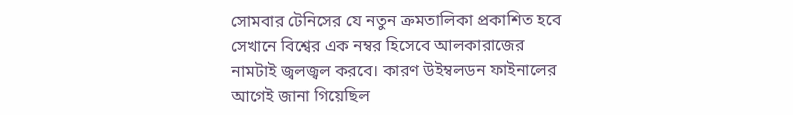সোমবার টেনিসের যে নতুন ক্রমতালিকা প্রকাশিত হবে সেখানে বিশ্বের এক নম্বর হিসেবে আলকারাজের নামটাই জ্বলজ্বল করবে। কারণ উইম্বলডন ফাইনালের আগেই জানা গিয়েছিল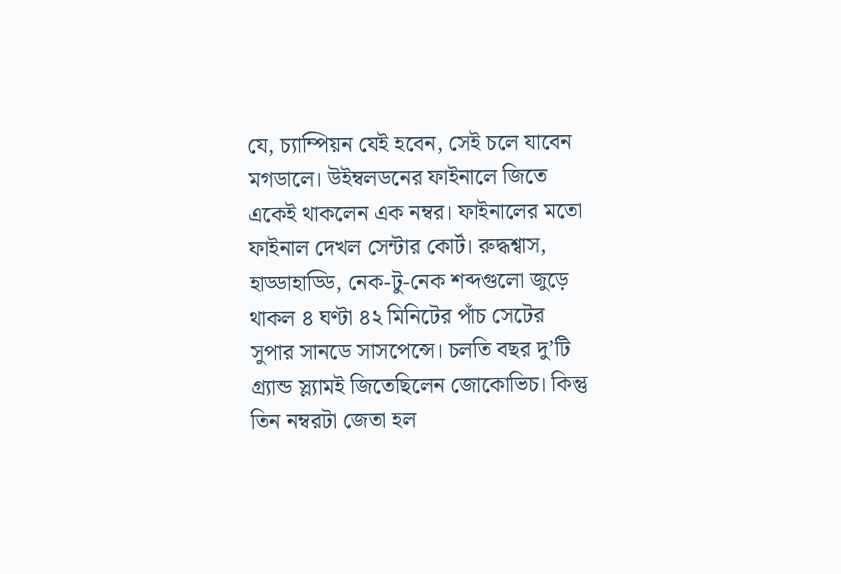যে, চ্যাম্পিয়ন যেই হবেন, সেই চলে যাবেন মগডালে। উইম্বলডনের ফাইনালে জিতে একেই থাকলেন এক নম্বর। ফাইনালের মতো ফাইনাল দেখল সেন্টার কোর্ট। রুদ্ধশ্বাস, হাড্ডাহাড্ডি, নেক-টু-নেক শব্দগুলো জুড়ে থাকল ৪ ঘণ্টা ৪২ মিনিটের পাঁচ সেটের সুপার সানডে সাসপেন্সে। চলতি বছর দু’টি গ্র্যান্ড স্ল্যামই জিতেছিলেন জোকোভিচ। কিন্তু তিন নম্বরটা জেতা হল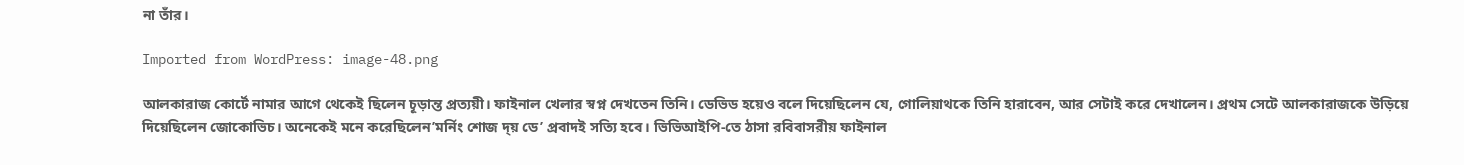না তাঁর।

Imported from WordPress: image-48.png

আলকারাজ কোর্টে নামার আগে থেকেই ছিলেন চূড়ান্ত প্রত্যয়ী। ফাইনাল খেলার স্বপ্ন দেখতেন তিনি। ডেভিড হয়েও বলে দিয়েছিলেন যে, গোলিয়াথকে তিনি হারাবেন, আর সেটাই করে দেখালেন। প্রথম সেটে আলকারাজকে উড়িয়ে দিয়েছিলেন জোকোভিচ। অনেকেই মনে করেছিলেন’মর্নিং শোজ দ্য় ডে’ প্রবাদই সত্যি হবে। ভিভিআইপি-তে ঠাসা রবিবাসরীয় ফাইনাল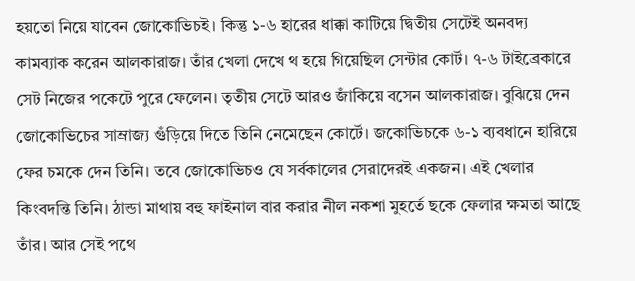হয়তো নিয়ে যাবেন জোকোভিচই। কিন্তু ১-৬ হারের ধাক্কা কাটিয়ে দ্বিতীয় সেটেই অনবদ্য কামব্যাক করেন আলকারাজ। তাঁর খেলা দেখে থ হয়ে গিয়েছিল সেন্টার কোর্ট। ৭-৬ টাইব্রেকারে সেট নিজের পকেটে পুরে ফেলেন। তৃতীয় সেটে আরও জাঁকিয়ে বসেন আলকারাজ। বুঝিয়ে দেন জোকোভিচের সাম্রাজ্য গুঁড়িয়ে দিতে তিনি নেমেছেন কোর্টে। জকোভিচকে ৬-১ ব্যবধানে হারিয়ে ফের চমকে দেন তিনি। তবে জোকোভিচও যে সর্বকালের সেরাদেরই একজন। এই খেলার কিংবদন্তি তিনি। ঠান্ডা মাথায় বহু ফাইনাল বার করার নীল নকশা মুহর্তে ছকে ফেলার ক্ষমতা আছে তাঁর। আর সেই পথে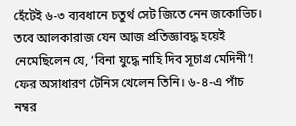হেঁটেই ৬-৩ ব্যবধানে চতুর্থ সেট জিতে নেন জকোভিচ। তবে আলকারাজ যেন আজ প্রতিজ্ঞাবদ্ধ হয়েই নেমেছিলেন যে, ‘বিনা যুদ্ধে নাহি দিব সূচাগ্র মেদিনী’! ফের অসাধারণ টেনিস খেলেন তিনি। ৬-৪-এ পাঁচ নম্বর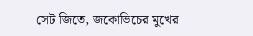সেট জিতে, জকোভিচের মুখের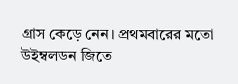গ্রাস কেড়ে নেন। প্রথমবারের মতো উইম্বলডন জিতে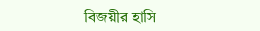বিজয়ীর হাসি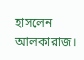হাসলেন আলকারাজ।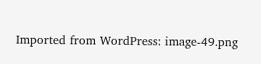Imported from WordPress: image-49.png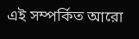এই সম্পর্কিত আরো